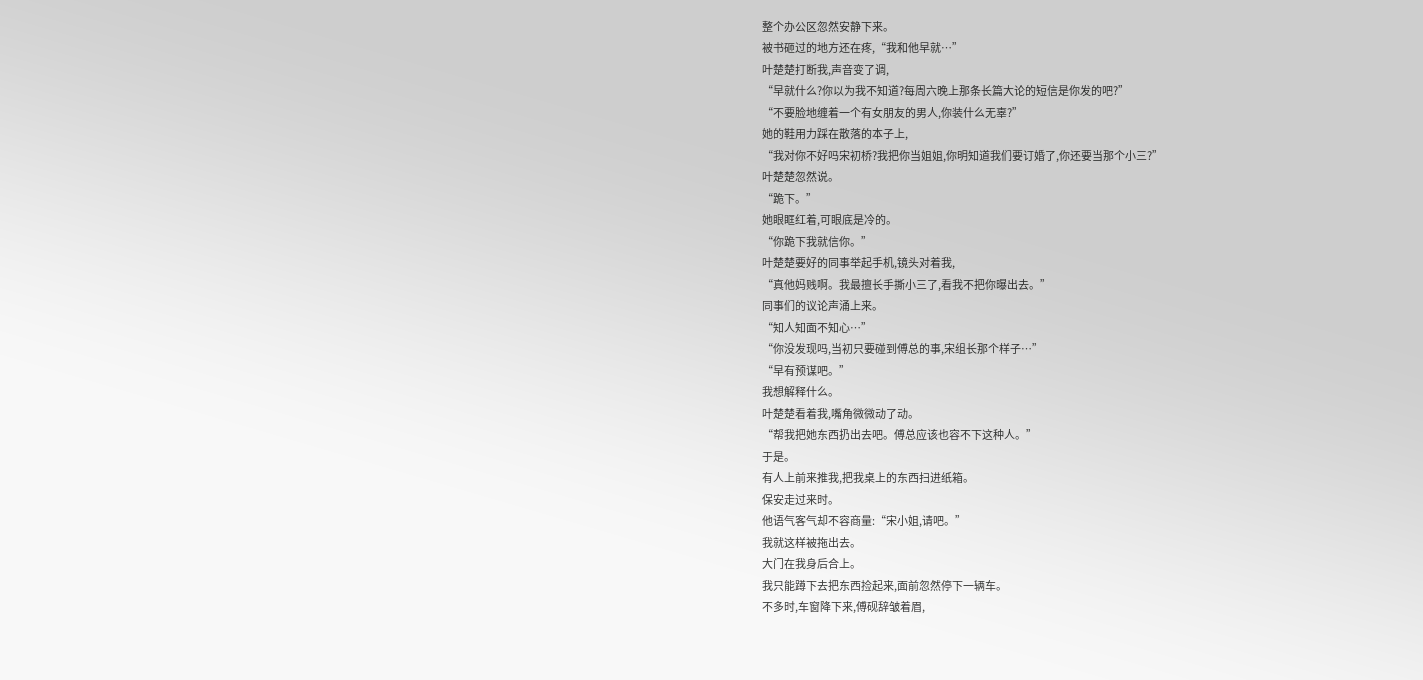整个办公区忽然安静下来。
被书砸过的地方还在疼,“我和他早就…”
叶楚楚打断我,声音变了调,
“早就什么?你以为我不知道?每周六晚上那条长篇大论的短信是你发的吧?”
“不要脸地缠着一个有女朋友的男人,你装什么无辜?”
她的鞋用力踩在散落的本子上,
“我对你不好吗宋初桥?我把你当姐姐,你明知道我们要订婚了,你还要当那个小三?”
叶楚楚忽然说。
“跪下。”
她眼眶红着,可眼底是冷的。
“你跪下我就信你。”
叶楚楚要好的同事举起手机,镜头对着我,
“真他妈贱啊。我最擅长手撕小三了,看我不把你曝出去。”
同事们的议论声涌上来。
“知人知面不知心…”
“你没发现吗,当初只要碰到傅总的事,宋组长那个样子…”
“早有预谋吧。”
我想解释什么。
叶楚楚看着我,嘴角微微动了动。
“帮我把她东西扔出去吧。傅总应该也容不下这种人。”
于是。
有人上前来推我,把我桌上的东西扫进纸箱。
保安走过来时。
他语气客气却不容商量:“宋小姐,请吧。”
我就这样被拖出去。
大门在我身后合上。
我只能蹲下去把东西捡起来,面前忽然停下一辆车。
不多时,车窗降下来,傅砚辞皱着眉,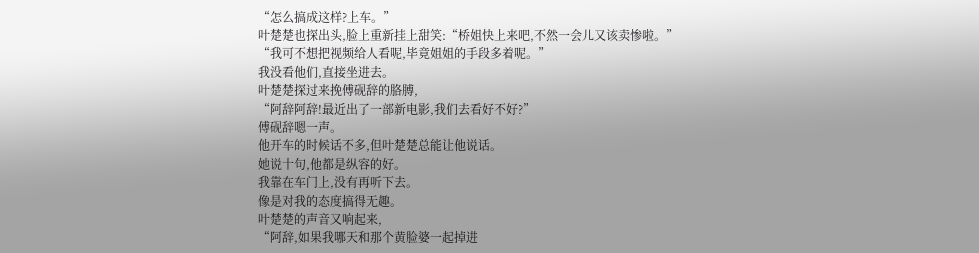“怎么搞成这样?上车。”
叶楚楚也探出头,脸上重新挂上甜笑:“桥姐快上来吧,不然一会儿又该卖惨啦。”
“我可不想把视频给人看呢,毕竟姐姐的手段多着呢。”
我没看他们,直接坐进去。
叶楚楚探过来挽傅砚辞的胳膊,
“阿辞阿辞!最近出了一部新电影,我们去看好不好?”
傅砚辞嗯一声。
他开车的时候话不多,但叶楚楚总能让他说话。
她说十句,他都是纵容的好。
我靠在车门上,没有再听下去。
像是对我的态度搞得无趣。
叶楚楚的声音又响起来,
“阿辞,如果我哪天和那个黄脸婆一起掉进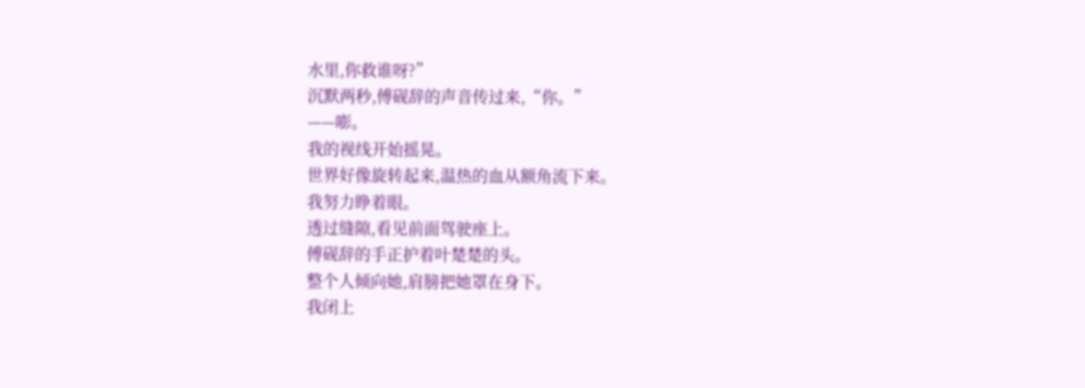水里,你救谁呀?”
沉默两秒,傅砚辞的声音传过来,“你。”
——嘭。
我的视线开始摇晃。
世界好像旋转起来,温热的血从额角流下来。
我努力睁着眼。
透过缝隙,看见前面驾驶座上。
傅砚辞的手正护着叶楚楚的头。
整个人倾向她,肩膀把她罩在身下。
我闭上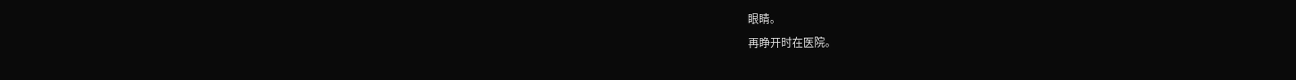眼睛。
再睁开时在医院。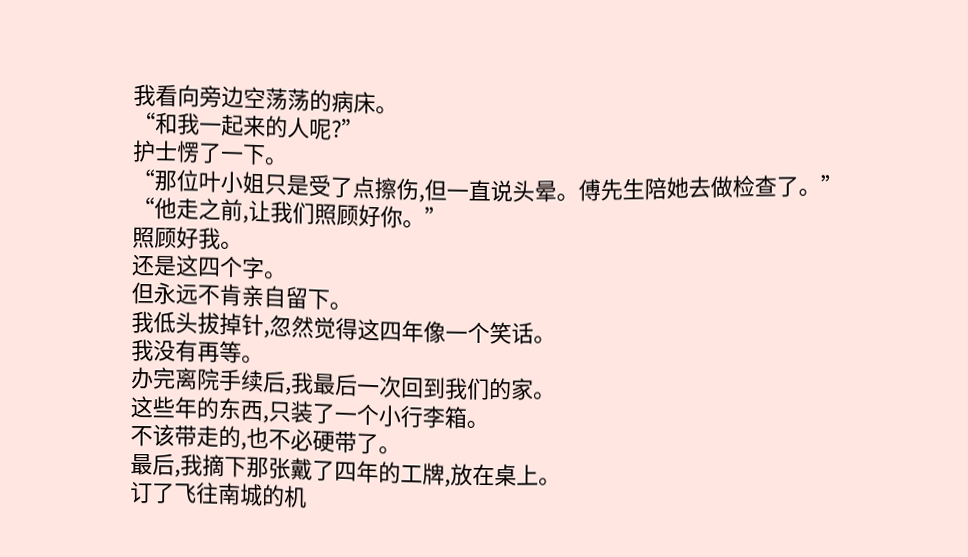我看向旁边空荡荡的病床。
“和我一起来的人呢?”
护士愣了一下。
“那位叶小姐只是受了点擦伤,但一直说头晕。傅先生陪她去做检查了。”
“他走之前,让我们照顾好你。”
照顾好我。
还是这四个字。
但永远不肯亲自留下。
我低头拔掉针,忽然觉得这四年像一个笑话。
我没有再等。
办完离院手续后,我最后一次回到我们的家。
这些年的东西,只装了一个小行李箱。
不该带走的,也不必硬带了。
最后,我摘下那张戴了四年的工牌,放在桌上。
订了飞往南城的机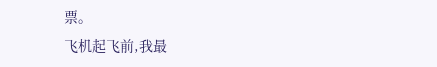票。
飞机起飞前,我最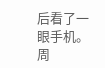后看了一眼手机。
周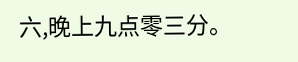六,晚上九点零三分。